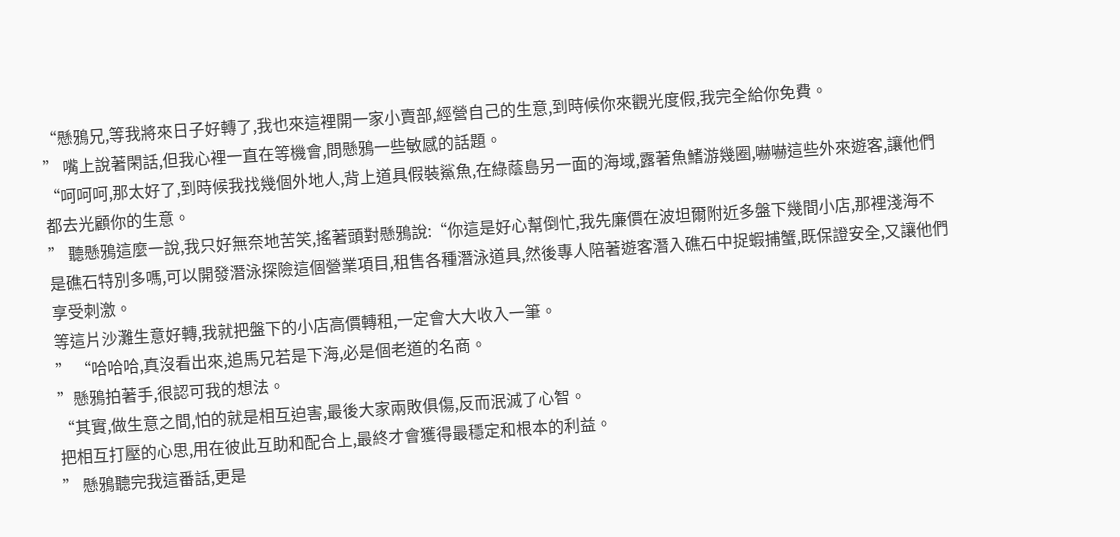“懸鴉兄,等我將來日子好轉了,我也來這裡開一家小賣部,經營自己的生意,到時候你來觀光度假,我完全給你免費。
” 嘴上說著閑話,但我心裡一直在等機會,問懸鴉一些敏感的話題。
“呵呵呵,那太好了,到時候我找幾個外地人,背上道具假裝鯊魚,在綠蔭島另一面的海域,露著魚鰭游幾圈,嚇嚇這些外來遊客,讓他們都去光顧你的生意。
” 聽懸鴉這麼一說,我只好無奈地苦笑,搖著頭對懸鴉說:“你這是好心幫倒忙,我先廉價在波坦爾附近多盤下幾間小店,那裡淺海不是礁石特別多嗎,可以開發潛泳探險這個營業項目,租售各種潛泳道具,然後專人陪著遊客潛入礁石中捉蝦捕蟹,既保證安全,又讓他們享受刺激。
等這片沙灘生意好轉,我就把盤下的小店高價轉租,一定會大大收入一筆。
” “哈哈哈,真沒看出來,追馬兄若是下海,必是個老道的名商。
”懸鴉拍著手,很認可我的想法。
“其實,做生意之間,怕的就是相互迫害,最後大家兩敗俱傷,反而泯滅了心智。
把相互打壓的心思,用在彼此互助和配合上,最終才會獲得最穩定和根本的利益。
” 懸鴉聽完我這番話,更是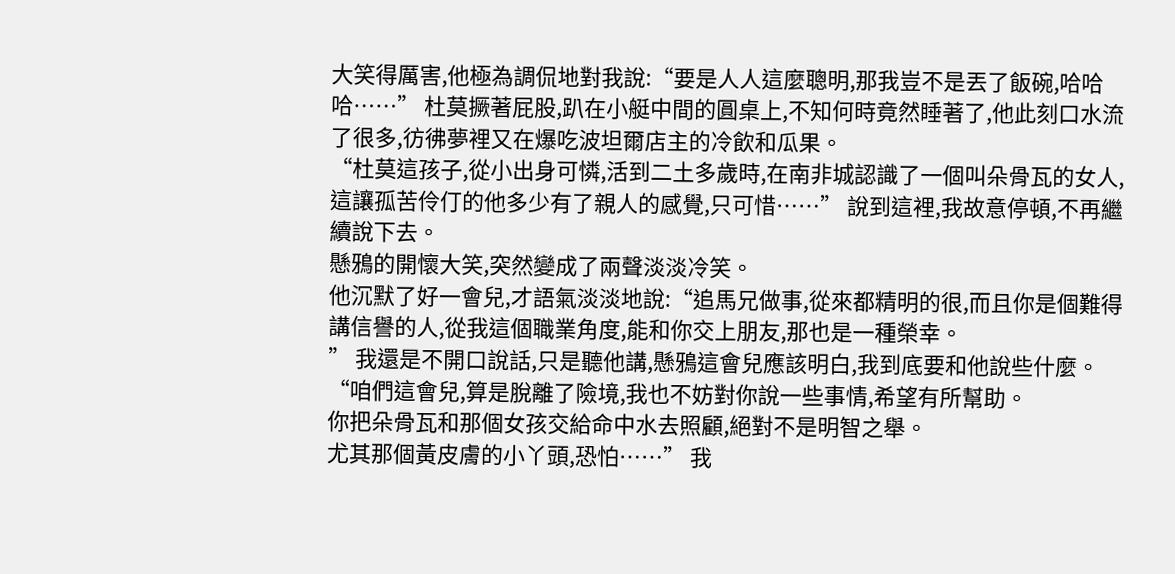大笑得厲害,他極為調侃地對我說:“要是人人這麼聰明,那我豈不是丟了飯碗,哈哈哈……” 杜莫撅著屁股,趴在小艇中間的圓桌上,不知何時竟然睡著了,他此刻口水流了很多,彷彿夢裡又在爆吃波坦爾店主的冷飲和瓜果。
“杜莫這孩子,從小出身可憐,活到二土多歲時,在南非城認識了一個叫朵骨瓦的女人,這讓孤苦伶仃的他多少有了親人的感覺,只可惜……” 說到這裡,我故意停頓,不再繼續說下去。
懸鴉的開懷大笑,突然變成了兩聲淡淡冷笑。
他沉默了好一會兒,才語氣淡淡地說:“追馬兄做事,從來都精明的很,而且你是個難得講信譽的人,從我這個職業角度,能和你交上朋友,那也是一種榮幸。
” 我還是不開口說話,只是聽他講,懸鴉這會兒應該明白,我到底要和他說些什麼。
“咱們這會兒,算是脫離了險境,我也不妨對你說一些事情,希望有所幫助。
你把朵骨瓦和那個女孩交給命中水去照顧,絕對不是明智之舉。
尤其那個黃皮膚的小丫頭,恐怕……” 我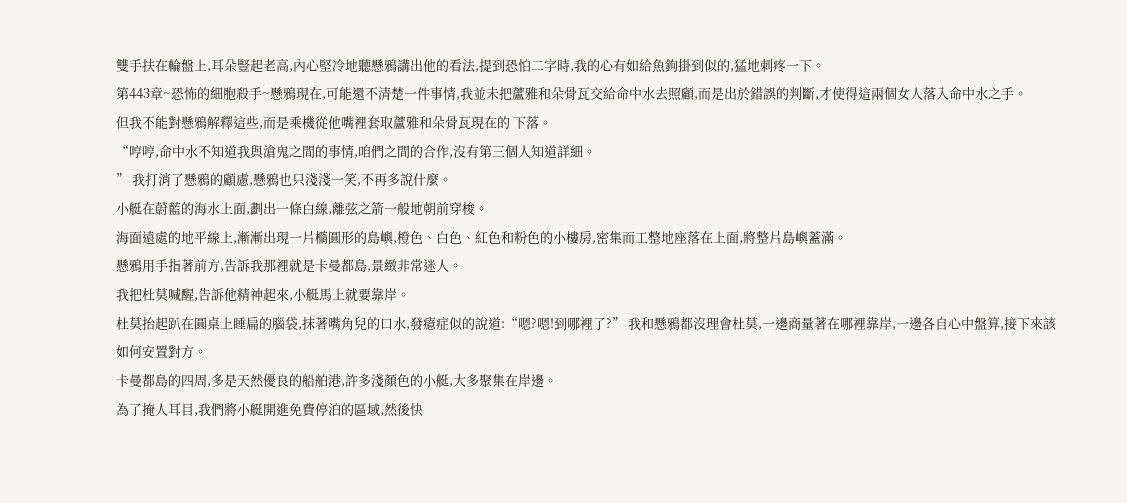雙手扶在輪盤上,耳朵豎起老高,內心堅冷地聽懸鴉講出他的看法,提到恐怕二字時,我的心有如給魚鉤掛到似的,猛地刺疼一下。
第443章~恐怖的細胞殺手~懸鴉現在,可能還不清楚一件事情,我並未把蘆雅和朵骨瓦交給命中水去照顧,而是出於錯誤的判斷,才使得這兩個女人落入命中水之手。
但我不能對懸鴉解釋這些,而是乘機從他嘴裡套取蘆雅和朵骨瓦現在的 下落。
“哼哼,命中水不知道我與滄鬼之間的事情,咱們之間的合作,沒有第三個人知道詳細。
” 我打消了懸鴉的顧慮,懸鴉也只淺淺一笑,不再多說什麼。
小艇在蔚藍的海水上面,劃出一條白線,離弦之箭一般地朝前穿梭。
海面遠處的地平線上,漸漸出現一片橢圓形的島嶼,橙色、白色、紅色和粉色的小樓房,密集而工整地座落在上面,將整片島嶼蓋滿。
懸鴉用手指著前方,告訴我那裡就是卡曼都島,景緻非常迷人。
我把杜莫喊醒,告訴他精神起來,小艇馬上就要靠岸。
杜莫抬起趴在圓桌上睡扁的腦袋,抹著嘴角兒的口水,發癔症似的說道:“嗯?嗯!到哪裡了?” 我和懸鴉都沒理會杜莫,一邊商量著在哪裡靠岸,一邊各自心中盤算,接下來該如何安置對方。
卡曼都島的四周,多是天然優良的船舶港,許多淺顏色的小艇,大多聚集在岸邊。
為了掩人耳目,我們將小艇開進免費停泊的區域,然後快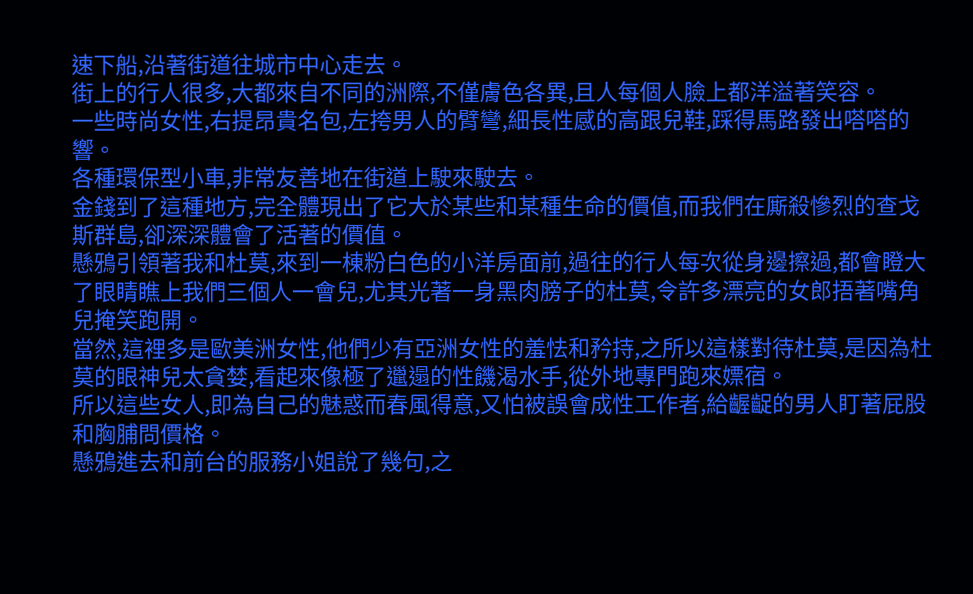速下船,沿著街道往城市中心走去。
街上的行人很多,大都來自不同的洲際,不僅膚色各異,且人每個人臉上都洋溢著笑容。
一些時尚女性,右提昂貴名包,左挎男人的臂彎,細長性感的高跟兒鞋,踩得馬路發出嗒嗒的響。
各種環保型小車,非常友善地在街道上駛來駛去。
金錢到了這種地方,完全體現出了它大於某些和某種生命的價值,而我們在廝殺慘烈的查戈斯群島,卻深深體會了活著的價值。
懸鴉引領著我和杜莫,來到一棟粉白色的小洋房面前,過往的行人每次從身邊擦過,都會瞪大了眼睛瞧上我們三個人一會兒,尤其光著一身黑肉膀子的杜莫,令許多漂亮的女郎捂著嘴角兒掩笑跑開。
當然,這裡多是歐美洲女性,他們少有亞洲女性的羞怯和矜持,之所以這樣對待杜莫,是因為杜莫的眼神兒太貪婪,看起來像極了邋遢的性饑渴水手,從外地專門跑來嫖宿。
所以這些女人,即為自己的魅惑而春風得意,又怕被誤會成性工作者,給齷齪的男人盯著屁股和胸脯問價格。
懸鴉進去和前台的服務小姐說了幾句,之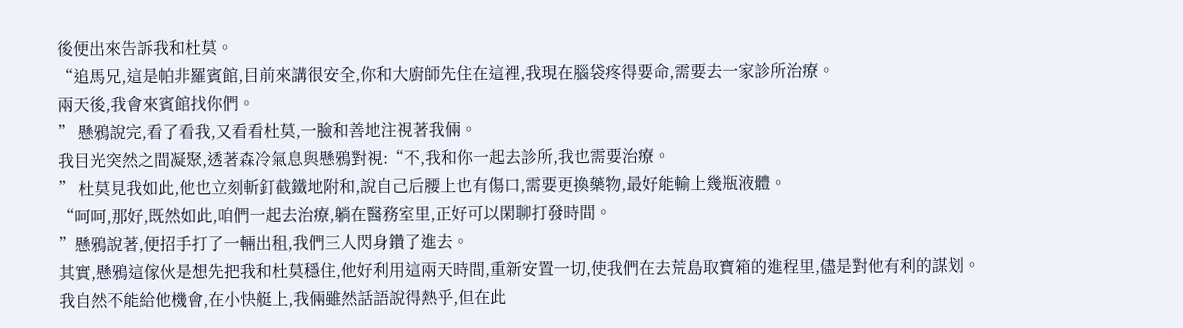後便出來告訴我和杜莫。
“追馬兄,這是帕非羅賓館,目前來講很安全,你和大廚師先住在這裡,我現在腦袋疼得要命,需要去一家診所治療。
兩天後,我會來賓館找你們。
” 懸鴉說完,看了看我,又看看杜莫,一臉和善地注視著我倆。
我目光突然之間凝聚,透著森冷氣息與懸鴉對視:“不,我和你一起去診所,我也需要治療。
” 杜莫見我如此,他也立刻斬釘截鐵地附和,說自己后腰上也有傷口,需要更換藥物,最好能輸上幾瓶液體。
“呵呵,那好,既然如此,咱們一起去治療,躺在醫務室里,正好可以閑聊打發時間。
”懸鴉說著,便招手打了一輛出租,我們三人閃身鑽了進去。
其實,懸鴉這傢伙是想先把我和杜莫穩住,他好利用這兩天時間,重新安置一切,使我們在去荒島取寶箱的進程里,儘是對他有利的謀划。
我自然不能給他機會,在小快艇上,我倆雖然話語說得熱乎,但在此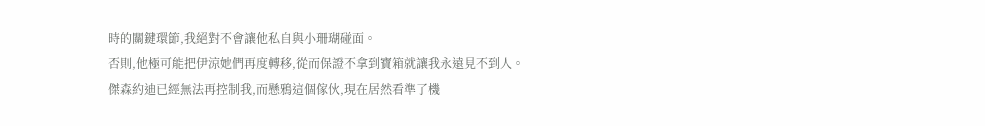時的關鍵環節,我絕對不會讓他私自與小珊瑚碰面。
否則,他極可能把伊涼她們再度轉移,從而保證不拿到寶箱就讓我永遠見不到人。
傑森約迪已經無法再控制我,而懸鴉這個傢伙,現在居然看準了機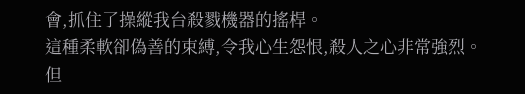會,抓住了操縱我台殺戮機器的搖桿。
這種柔軟卻偽善的束縛,令我心生怨恨,殺人之心非常強烈。
但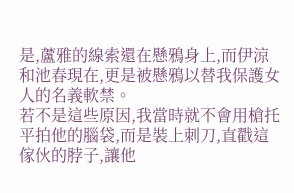是,蘆雅的線索還在懸鴉身上,而伊涼和池春現在,更是被懸鴉以替我保護女人的名義軟禁。
若不是這些原因,我當時就不會用槍托平拍他的腦袋,而是裝上刺刀,直戳這傢伙的脖子,讓他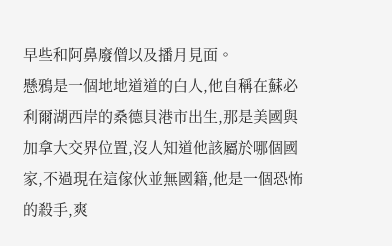早些和阿鼻廢僧以及播月見面。
懸鴉是一個地地道道的白人,他自稱在蘇必利爾湖西岸的桑德貝港市出生,那是美國與加拿大交界位置,沒人知道他該屬於哪個國家,不過現在這傢伙並無國籍,他是一個恐怖的殺手,爽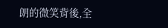朗的微笑背後,全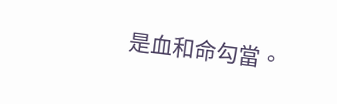是血和命勾當。